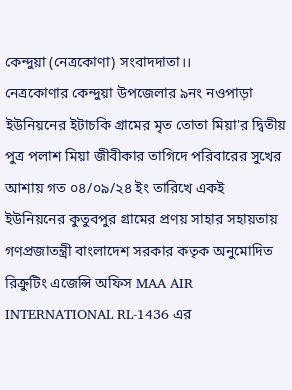কেন্দুয়া (নেত্রকোণা) সংবাদদাতা।।
নেত্রকোণার কেন্দুয়া উপজেলার ৯নং নওপাড়া ইউনিয়নের ইটাচকি গ্রামের মৃত তোতা মিয়া'র দ্বিতীয় পুত্র পলাশ মিয়া জীবীকার তাগিদে পরিবারের সুখের আশায় গত ০৪/০৯/২৪ ইং তারিখে একই ইউনিয়নের কুতুবপুর গ্রামের প্রণয় সাহার সহায়তায় গণপ্রজাতন্ত্রী বাংলাদেশ সরকার কতৃক অনুমোদিত রিক্রুটিং এজেন্সি অফিস MAA AIR INTERNATIONAL RL-1436 এর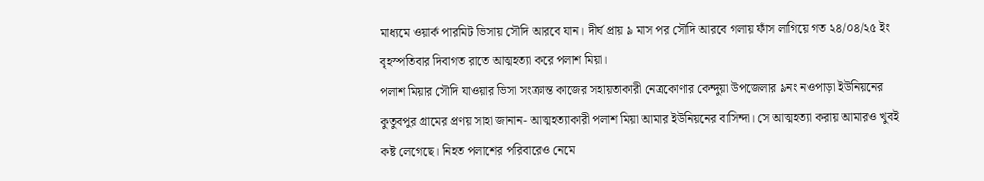মাধ্যমে ওয়ার্ক পারমিট ভিসায় সৌদি আরবে যান। দীর্ঘ প্রায় ৯ মাস পর সৌদি আরবে গলায় ফাঁস লাগিয়ে গত ২৪/০৪/২৫ ইং বৃহস্পতিবার দিবাগত রাতে আত্মহত্যা করে পলাশ মিয়া।
পলাশ মিয়ার সৌদি যাওয়ার ভিসা সংক্রান্ত কাজের সহায়তাকারী নেত্রকোণার কেন্দুয়া উপজেলার ৯নং নওপাড়া ইউনিয়নের কুতুবপুর গ্রামের প্রণয় সাহা জানান- আত্মহত্যাকারী পলাশ মিয়া আমার ইউনিয়নের বাসিন্দা। সে আত্মহত্যা করায় আমারও খুবই কষ্ট লেগেছে। নিহত পলাশের পরিবারেও নেমে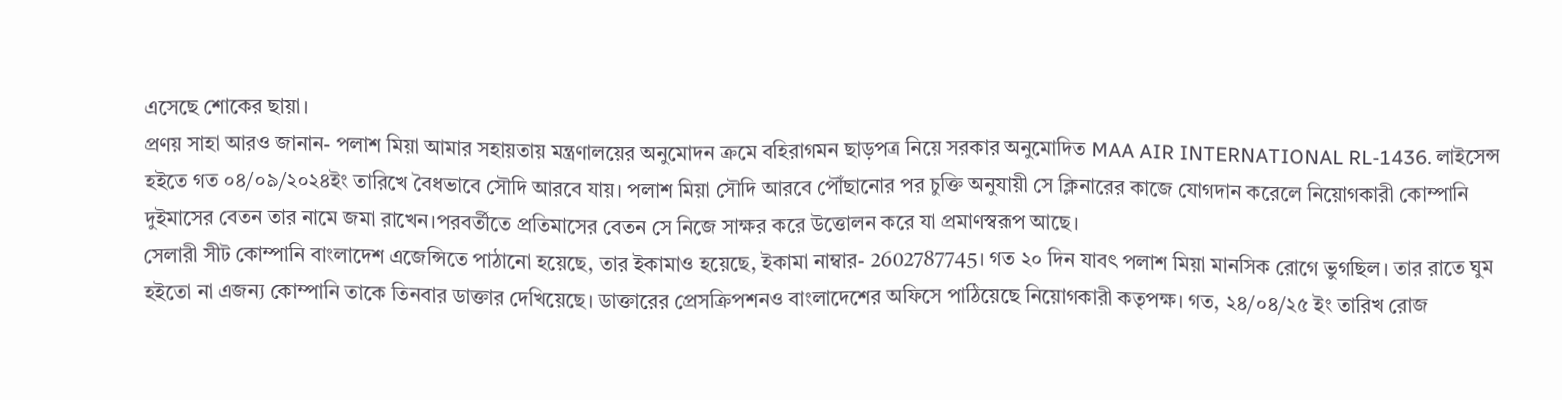এসেছে শোকের ছায়া।
প্রণয় সাহা আরও জানান- পলাশ মিয়া আমার সহায়তায় মন্ত্রণালয়ের অনুমোদন ক্রমে বহিরাগমন ছাড়পত্র নিয়ে সরকার অনুমোদিত MAA AIR INTERNATIONAL RL-1436. লাইসেন্স হইতে গত ০৪/০৯/২০২৪ইং তারিখে বৈধভাবে সৌদি আরবে যায়। পলাশ মিয়া সৌদি আরবে পৌঁছানোর পর চুক্তি অনুযায়ী সে ক্লিনারের কাজে যোগদান করেলে নিয়োগকারী কোম্পানি দুইমাসের বেতন তার নামে জমা রাখেন।পরবর্তীতে প্রতিমাসের বেতন সে নিজে সাক্ষর করে উত্তোলন করে যা প্রমাণস্বরূপ আছে।
সেলারী সীট কোম্পানি বাংলাদেশ এজেন্সিতে পাঠানো হয়েছে, তার ইকামাও হয়েছে, ইকামা নাম্বার- 2602787745। গত ২০ দিন যাবৎ পলাশ মিয়া মানসিক রোগে ভুগছিল। তার রাতে ঘুম হইতো না এজন্য কোম্পানি তাকে তিনবার ডাক্তার দেখিয়েছে। ডাক্তারের প্রেসক্রিপশনও বাংলাদেশের অফিসে পাঠিয়েছে নিয়োগকারী কতৃপক্ষ। গত, ২৪/০৪/২৫ ইং তারিখ রোজ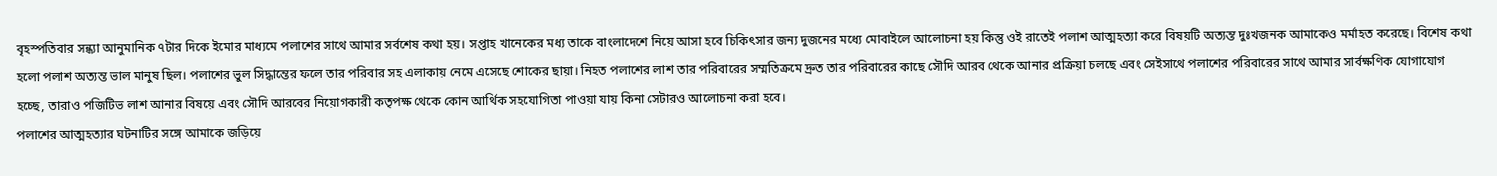বৃহস্পতিবার সন্ধ্যা আনুমানিক ৭টার দিকে ইমোর মাধ্যমে পলাশের সাথে আমার সর্বশেষ কথা হয়। সপ্তাহ খানেকের মধ্য তাকে বাংলাদেশে নিয়ে আসা হবে চিকিৎসার জন্য দুজনের মধ্যে মোবাইলে আলোচনা হয় কিন্তু ওই রাতেই পলাশ আত্মহত্যা করে বিষয়টি অত্যন্ত দুঃখজনক আমাকেও মর্মাহত করেছে। বিশেষ কথা হলো পলাশ অত্যন্ত ভাল মানুষ ছিল। পলাশের ভুল সিদ্ধান্তের ফলে তার পরিবার সহ এলাকায় নেমে এসেছে শোকের ছায়া। নিহত পলাশের লাশ তার পরিবারের সম্মতিক্রমে দ্রুত তার পরিবারের কাছে সৌদি আরব থেকে আনার প্রক্রিয়া চলছে এবং সেইসাথে পলাশের পরিবারের সাথে আমার সার্বক্ষণিক যোগাযোগ হচ্ছে, তারাও পজিটিভ লাশ আনার বিষয়ে এবং সৌদি আরবের নিয়োগকারী কতৃপক্ষ থেকে কোন আর্থিক সহযোগিতা পাওয়া যায় কিনা সেটারও আলোচনা করা হবে।
পলাশের আত্মহত্যার ঘটনাটির সঙ্গে আমাকে জড়িয়ে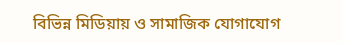বিভিন্ন মিডিয়ায় ও সামাজিক যোগাযোগ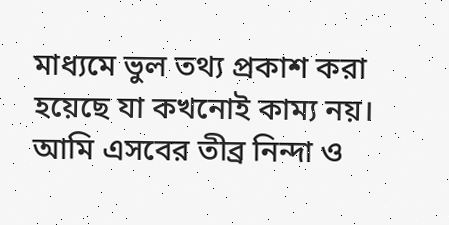মাধ্যমে ভুল তথ্য প্রকাশ করা হয়েছে যা কখনোই কাম্য নয়। আমি এসবের তীব্র নিন্দা ও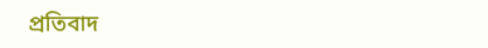প্রতিবাদ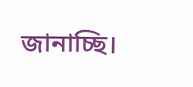জানাচ্ছি।